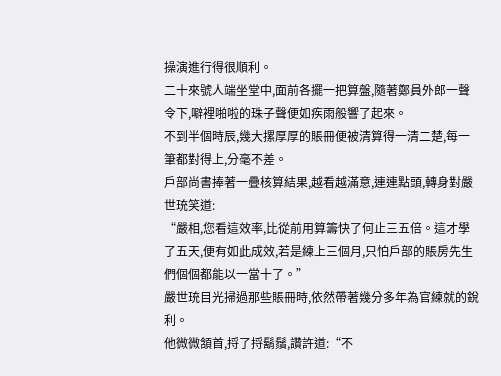操演進行得很順利。
二十來號人端坐堂中,面前各擺一把算盤,隨著鄭員外郎一聲令下,噼裡啪啦的珠子聲便如疾雨般響了起來。
不到半個時辰,幾大摞厚厚的賬冊便被清算得一清二楚,每一筆都對得上,分毫不差。
戶部尚書捧著一疊核算結果,越看越滿意,連連點頭,轉身對嚴世珫笑道:
“嚴相,您看這效率,比從前用算籌快了何止三五倍。這才學了五天,便有如此成效,若是練上三個月,只怕戶部的賬房先生們個個都能以一當十了。”
嚴世珫目光掃過那些賬冊時,依然帶著幾分多年為官練就的銳利。
他微微頷首,捋了捋鬍鬚,讚許道:“不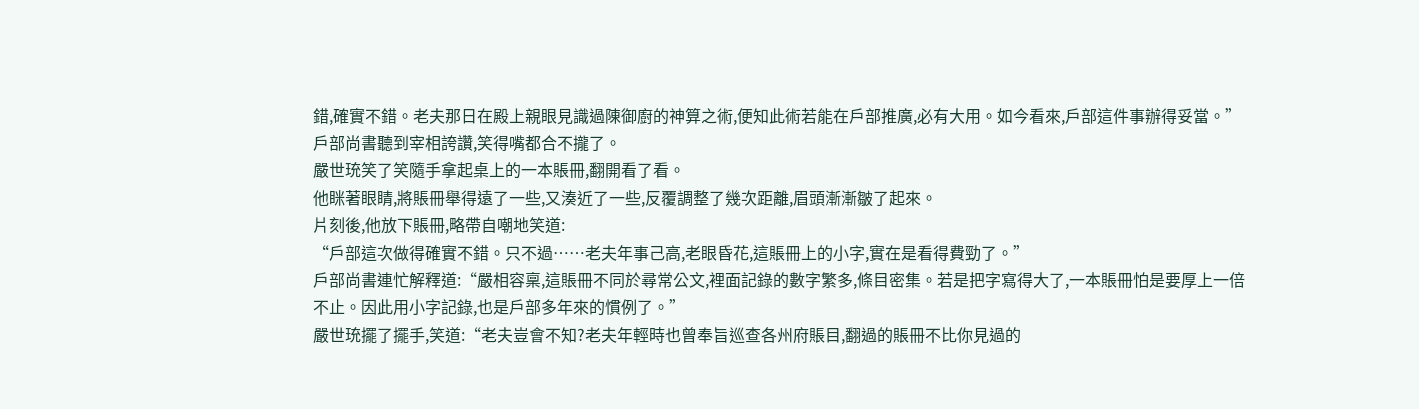錯,確實不錯。老夫那日在殿上親眼見識過陳御廚的神算之術,便知此術若能在戶部推廣,必有大用。如今看來,戶部這件事辦得妥當。”
戶部尚書聽到宰相誇讚,笑得嘴都合不攏了。
嚴世珫笑了笑隨手拿起桌上的一本賬冊,翻開看了看。
他眯著眼睛,將賬冊舉得遠了一些,又湊近了一些,反覆調整了幾次距離,眉頭漸漸皺了起來。
片刻後,他放下賬冊,略帶自嘲地笑道:
“戶部這次做得確實不錯。只不過……老夫年事己高,老眼昏花,這賬冊上的小字,實在是看得費勁了。”
戶部尚書連忙解釋道:“嚴相容稟,這賬冊不同於尋常公文,裡面記錄的數字繁多,條目密集。若是把字寫得大了,一本賬冊怕是要厚上一倍不止。因此用小字記錄,也是戶部多年來的慣例了。”
嚴世珫擺了擺手,笑道:“老夫豈會不知?老夫年輕時也曾奉旨巡查各州府賬目,翻過的賬冊不比你見過的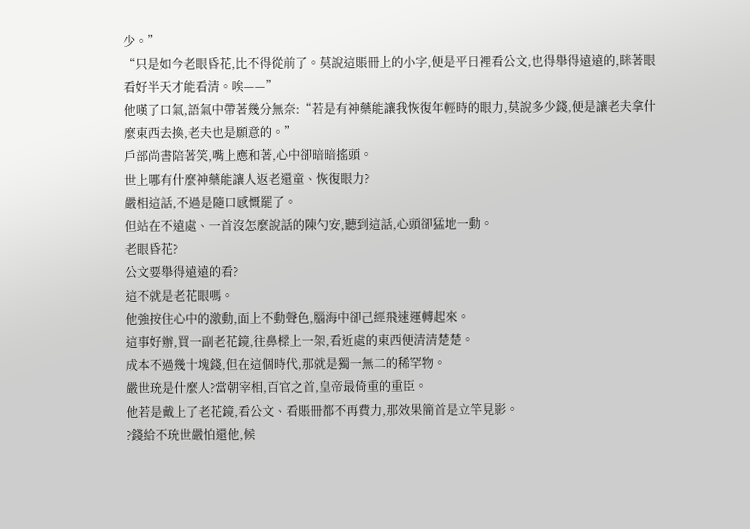少。”
“只是如今老眼昏花,比不得從前了。莫說這賬冊上的小字,便是平日裡看公文,也得舉得遠遠的,眯著眼看好半天才能看清。唉——”
他嘆了口氣,語氣中帶著幾分無奈:“若是有神藥能讓我恢復年輕時的眼力,莫說多少錢,便是讓老夫拿什麼東西去換,老夫也是願意的。”
戶部尚書陪著笑,嘴上應和著,心中卻暗暗搖頭。
世上哪有什麼神藥能讓人返老還童、恢復眼力?
嚴相這話,不過是隨口感慨罷了。
但站在不遠處、一首沒怎麼說話的陳勺安,聽到這話,心頭卻猛地一動。
老眼昏花?
公文要舉得遠遠的看?
這不就是老花眼嗎。
他強按住心中的激動,面上不動聲色,腦海中卻己經飛速運轉起來。
這事好辦,買一副老花鏡,往鼻樑上一架,看近處的東西便清清楚楚。
成本不過幾十塊錢,但在這個時代,那就是獨一無二的稀罕物。
嚴世珫是什麼人?當朝宰相,百官之首,皇帝最倚重的重臣。
他若是戴上了老花鏡,看公文、看賬冊都不再費力,那效果簡首是立竿見影。
?錢給不珫世嚴怕還他,候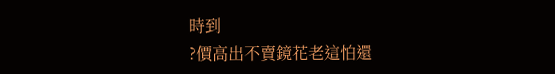時到
?價高出不賣鏡花老這怕還